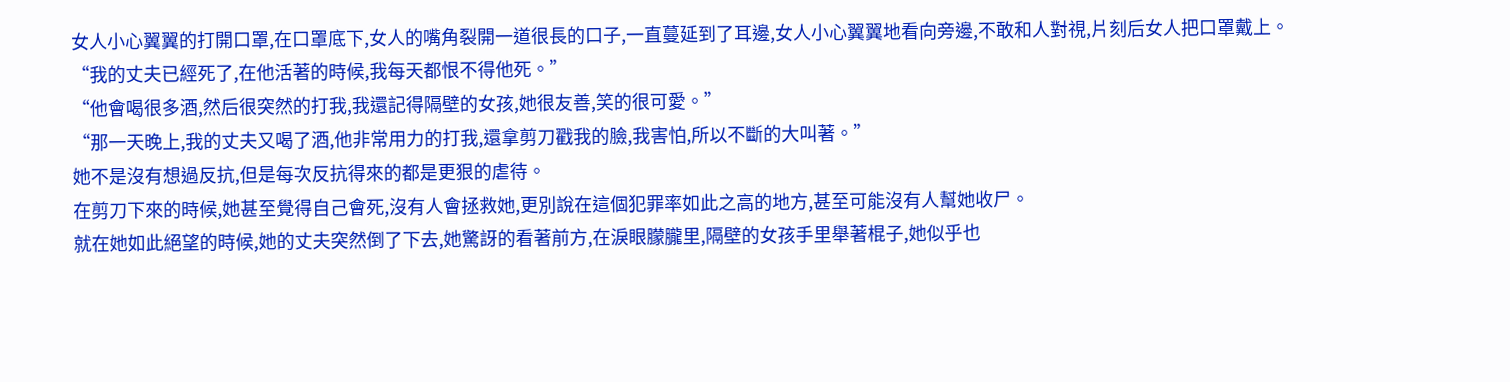女人小心翼翼的打開口罩,在口罩底下,女人的嘴角裂開一道很長的口子,一直蔓延到了耳邊,女人小心翼翼地看向旁邊,不敢和人對視,片刻后女人把口罩戴上。
“我的丈夫已經死了,在他活著的時候,我每天都恨不得他死。”
“他會喝很多酒,然后很突然的打我,我還記得隔壁的女孩,她很友善,笑的很可愛。”
“那一天晚上,我的丈夫又喝了酒,他非常用力的打我,還拿剪刀戳我的臉,我害怕,所以不斷的大叫著。”
她不是沒有想過反抗,但是每次反抗得來的都是更狠的虐待。
在剪刀下來的時候,她甚至覺得自己會死,沒有人會拯救她,更別說在這個犯罪率如此之高的地方,甚至可能沒有人幫她收尸。
就在她如此絕望的時候,她的丈夫突然倒了下去,她驚訝的看著前方,在淚眼朦朧里,隔壁的女孩手里舉著棍子,她似乎也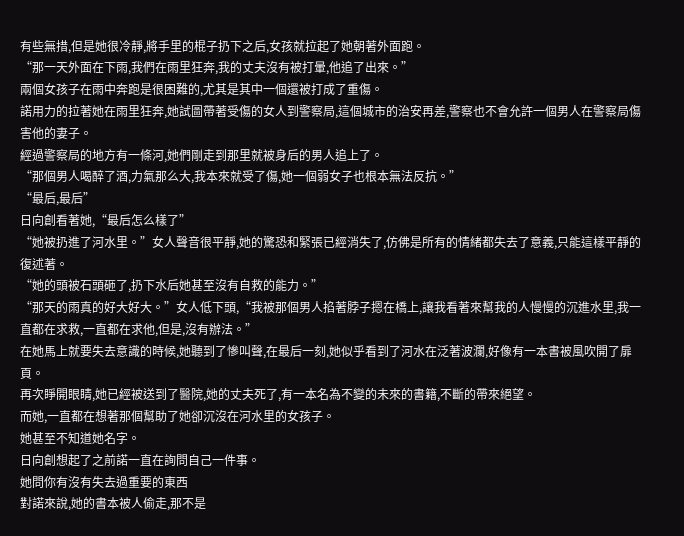有些無措,但是她很冷靜,將手里的棍子扔下之后,女孩就拉起了她朝著外面跑。
“那一天外面在下雨,我們在雨里狂奔,我的丈夫沒有被打暈,他追了出來。”
兩個女孩子在雨中奔跑是很困難的,尤其是其中一個還被打成了重傷。
諾用力的拉著她在雨里狂奔,她試圖帶著受傷的女人到警察局,這個城市的治安再差,警察也不會允許一個男人在警察局傷害他的妻子。
經過警察局的地方有一條河,她們剛走到那里就被身后的男人追上了。
“那個男人喝醉了酒,力氣那么大,我本來就受了傷,她一個弱女子也根本無法反抗。”
“最后,最后”
日向創看著她,“最后怎么樣了”
“她被扔進了河水里。”女人聲音很平靜,她的驚恐和緊張已經消失了,仿佛是所有的情緒都失去了意義,只能這樣平靜的復述著。
“她的頭被石頭砸了,扔下水后她甚至沒有自救的能力。”
“那天的雨真的好大好大。”女人低下頭,“我被那個男人掐著脖子摁在橋上,讓我看著來幫我的人慢慢的沉進水里,我一直都在求救,一直都在求他,但是,沒有辦法。”
在她馬上就要失去意識的時候,她聽到了慘叫聲,在最后一刻,她似乎看到了河水在泛著波瀾,好像有一本書被風吹開了扉頁。
再次睜開眼睛,她已經被送到了醫院,她的丈夫死了,有一本名為不變的未來的書籍,不斷的帶來絕望。
而她,一直都在想著那個幫助了她卻沉沒在河水里的女孩子。
她甚至不知道她名字。
日向創想起了之前諾一直在詢問自己一件事。
她問你有沒有失去過重要的東西
對諾來說,她的書本被人偷走,那不是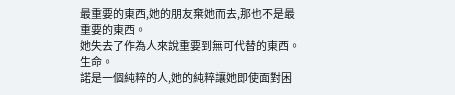最重要的東西,她的朋友棄她而去,那也不是最重要的東西。
她失去了作為人來說重要到無可代替的東西。
生命。
諾是一個純粹的人,她的純粹讓她即使面對困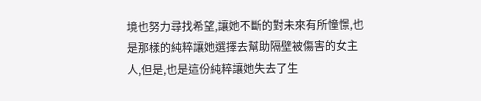境也努力尋找希望,讓她不斷的對未來有所憧憬,也是那樣的純粹讓她選擇去幫助隔壁被傷害的女主人,但是,也是這份純粹讓她失去了生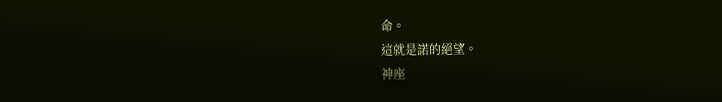命。
這就是諾的絕望。
神座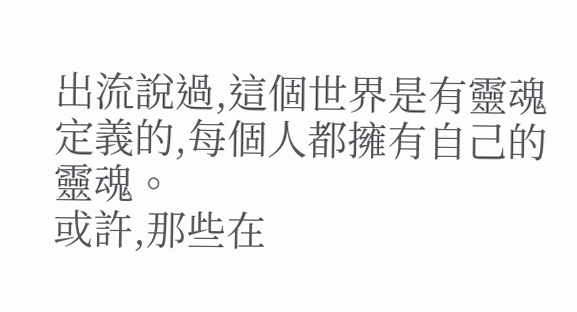出流說過,這個世界是有靈魂定義的,每個人都擁有自己的靈魂。
或許,那些在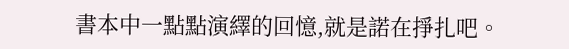書本中一點點演繹的回憶,就是諾在掙扎吧。